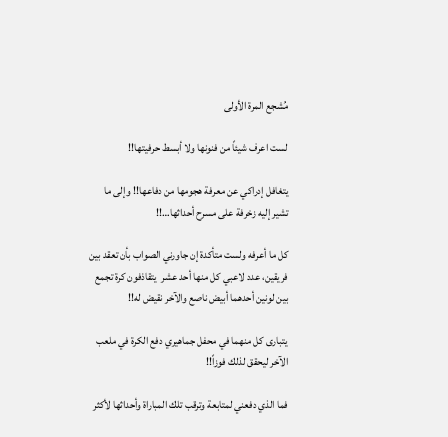مُشجع المرة الأولى

لست اعرف شيئاً من فنونها ولا أبسط حرفيتها!!

يتغافل إدراكي عن معرفة هجومها من دفاعها!! وإلى ما تشير إليه زخرفة على مسرح أحداثها…!!

كل ما أعرفه ولست متأكدة إن جاورني الصواب بأن تعقد بين فريقين، عدد لاعبي كل منها أحد عشر  يتقاذفون كرة تجمع بين لونين أحدهما أبيض ناصع والآخر نقيض له!!

يتبارى كل منهما في محفل جماهيري دفع الكرة في ملعب الآخر ليحقق لذلك فوزاً!!

فما الذي دفعني لمتابعة وترقب تلك المباراة وأحداثها لأكثر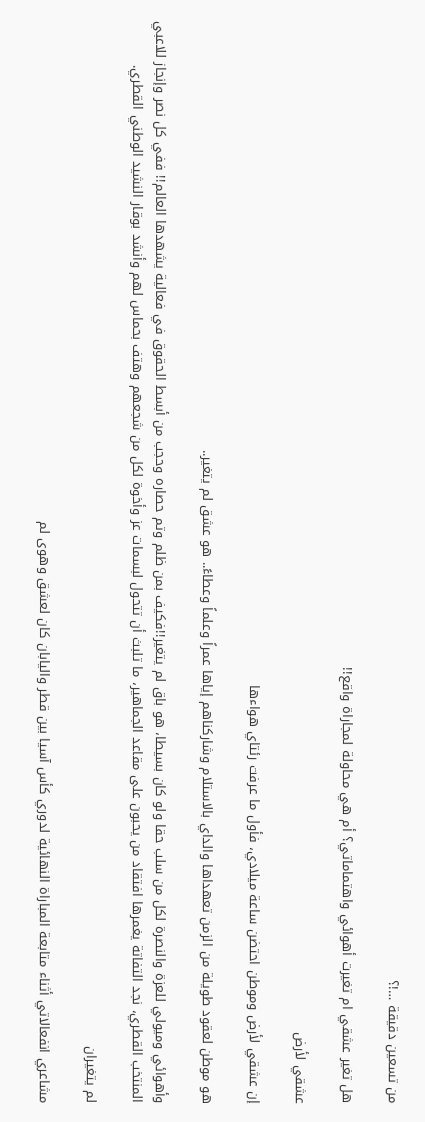من تسعين دقيقة …!؟

هل تغير عشقي ام تغيرت أهوائي واهتماماتي؟ أم هي محاولة لمجاراة واقع!!

عشقي لأرض

إن عشقي لأرض وموطن احتضن ساعة ميلادي، فأول ما عرفت رئتاي هواءها

هو موطن لعقود طويلة من الزمن تعهداها والداي بالاستلام وشاركناهم إياها عمراً وعلماً وعطاءً.. هو عشق لم يتغير..

وأهوائي وميولي للعزة والنصرة لكل من سلب حقا ولو كان بسيطا، هو باق لم يتغير!!فكيف بمن ظلم وتم حصاره وحجب من أبسط الحقوق في فعالية يشهدها العالم!! ففي كل نصر وإنجاز للاعبي المنتخب القطري، نجد التفاتة يغمرها افتقاد من يحبون على مقاعد الجماهير، ما تلبث أن تتحول لبسمات عز وأخوة لكل من شجعهم وهتف بحماس لهم وأنشد بوقار النشيد الوطني القطري.

لم يتغيران

مشاعري انفعالاتي أثناء متابعة المباراة النهائية لدوري كأس آسيا بين قطر واليابان كان لعشق وهوى لم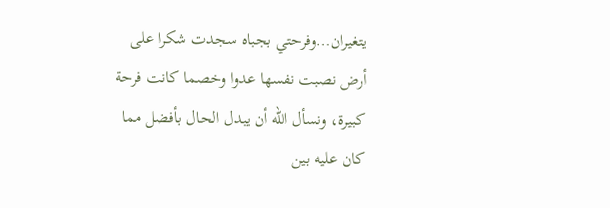يتغيران…وفرحتي بجباه سجدت شكرا على أرض نصبت نفسها عدوا وخصما كانت فرحة كبيرة، ونسأل الله أن يبدل الحال بأفضل مما كان عليه بين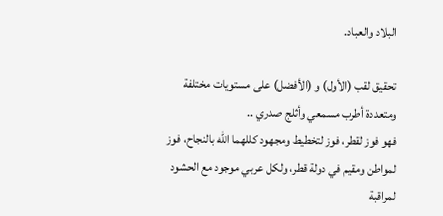البلاد والعباد.

تحقيق لقب (الأول) و (الأفضل) على مستويات مختلفة ومتعددة أطرب مسمعي وأثلج صدري ..
فهو فوز لقطر، فوز لتخطيط ومجهود كللهما الله بالنجاح، فوز لمواطن ومقيم في دولة قطر، ولكل عربي موجود مع الحشود لمراقبة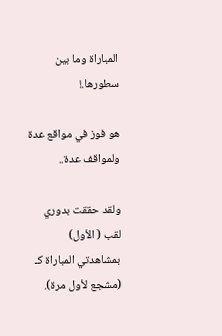المباراة وما بين سطورها.!

هو فوز في مواقع عدة ولمواقف عدة..

ولقد حققت بدوري  لقب ( الأول) بمشاهدتي المباراة كـ (مشجع لأول مرة).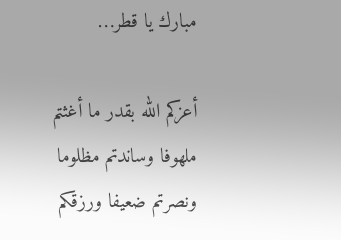مبارك يا قطر…

أعزكم الله بقدر ما أغثتم ملهوفا وساندتم مظلوما ونصرتم ضعيفا ورزقكم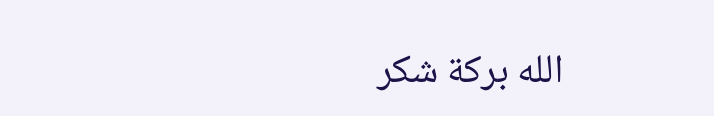الله بركة شكر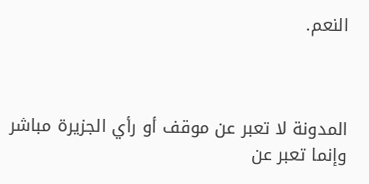النعم.



المدونة لا تعبر عن موقف أو رأي الجزيرة مباشر وإنما تعبر عن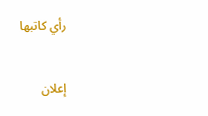رأي كاتبها


إعلان